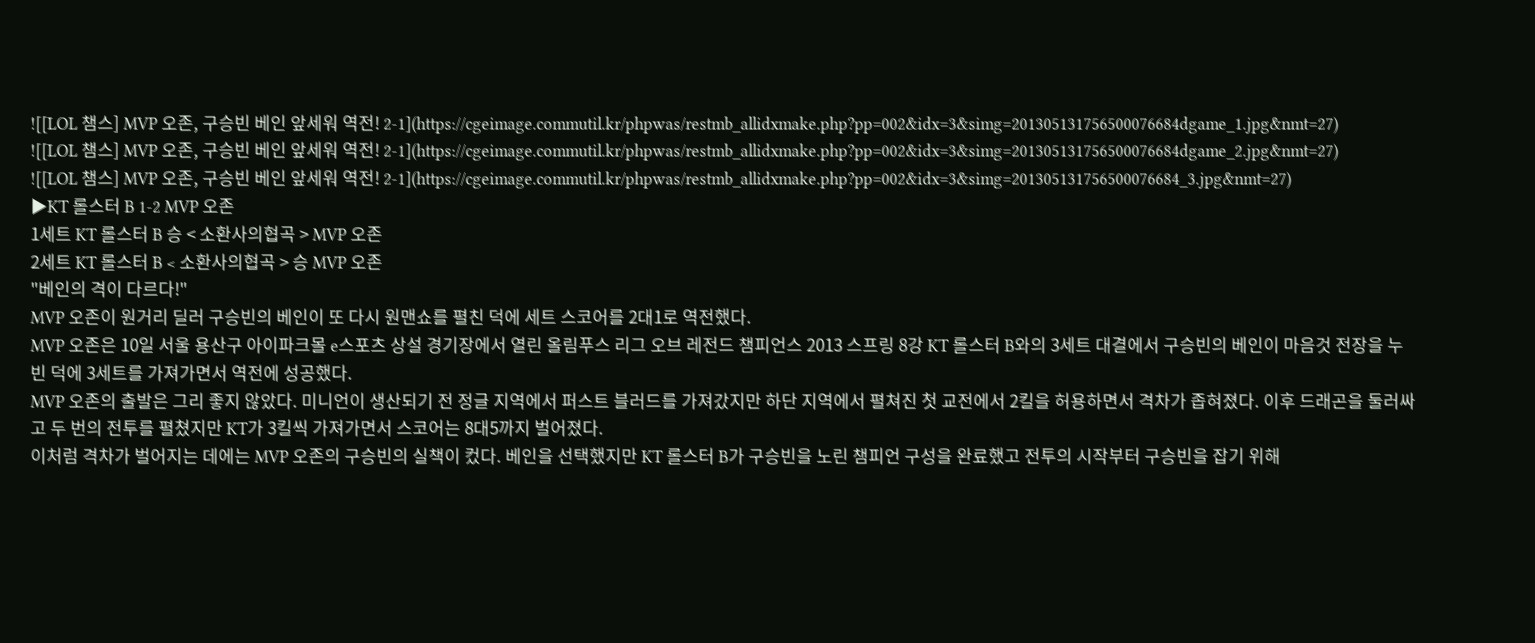![[LOL 챔스] MVP 오존, 구승빈 베인 앞세워 역전! 2-1](https://cgeimage.commutil.kr/phpwas/restmb_allidxmake.php?pp=002&idx=3&simg=201305131756500076684dgame_1.jpg&nmt=27)
![[LOL 챔스] MVP 오존, 구승빈 베인 앞세워 역전! 2-1](https://cgeimage.commutil.kr/phpwas/restmb_allidxmake.php?pp=002&idx=3&simg=201305131756500076684dgame_2.jpg&nmt=27)
![[LOL 챔스] MVP 오존, 구승빈 베인 앞세워 역전! 2-1](https://cgeimage.commutil.kr/phpwas/restmb_allidxmake.php?pp=002&idx=3&simg=201305131756500076684_3.jpg&nmt=27)
▶KT 롤스터 B 1-2 MVP 오존
1세트 KT 롤스터 B 승 < 소환사의협곡 > MVP 오존
2세트 KT 롤스터 B < 소환사의협곡 > 승 MVP 오존
"베인의 격이 다르다!"
MVP 오존이 원거리 딜러 구승빈의 베인이 또 다시 원맨쇼를 펼친 덕에 세트 스코어를 2대1로 역전했다.
MVP 오존은 10일 서울 용산구 아이파크몰 e스포츠 상설 경기장에서 열린 올림푸스 리그 오브 레전드 챔피언스 2013 스프링 8강 KT 롤스터 B와의 3세트 대결에서 구승빈의 베인이 마음것 전장을 누빈 덕에 3세트를 가져가면서 역전에 성공했다.
MVP 오존의 출발은 그리 좋지 않았다. 미니언이 생산되기 전 정글 지역에서 퍼스트 블러드를 가져갔지만 하단 지역에서 펼쳐진 첫 교전에서 2킬을 허용하면서 격차가 좁혀졌다. 이후 드래곤을 둘러싸고 두 번의 전투를 펼쳤지만 KT가 3킬씩 가져가면서 스코어는 8대5까지 벌어졌다.
이처럼 격차가 벌어지는 데에는 MVP 오존의 구승빈의 실책이 컸다. 베인을 선택했지만 KT 롤스터 B가 구승빈을 노린 챔피언 구성을 완료했고 전투의 시작부터 구승빈을 잡기 위해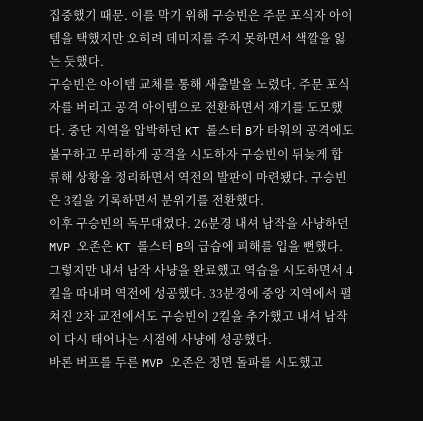집중했기 때문. 이를 막기 위해 구승빈은 주문 포식자 아이템을 택했지만 오히려 데미지를 주지 못하면서 색깔을 잃는 듯했다.
구승빈은 아이템 교체를 통해 새출발을 노렸다. 주문 포식자를 버리고 공격 아이템으로 전환하면서 재기를 도모했다. 중단 지역을 압박하던 KT 롤스터 B가 타워의 공격에도 불구하고 무리하게 공격을 시도하자 구승빈이 뒤늦게 합류해 상황을 정리하면서 역전의 발판이 마련됐다. 구승빈은 3킬을 기록하면서 분위기를 전환했다.
이후 구승빈의 독무대였다. 26분경 내셔 남작을 사냥하던 MVP 오존은 KT 롤스터 B의 급습에 피해를 입을 뻔했다. 그렇지만 내셔 남작 사냥을 완료했고 역습을 시도하면서 4킬을 따내며 역전에 성공했다. 33분경에 중앙 지역에서 펼쳐진 2차 교전에서도 구승빈이 2킬을 추가했고 내셔 남작이 다시 태어나는 시점에 사냥에 성공했다.
바론 버프를 두른 MVP 오존은 정면 돌파를 시도했고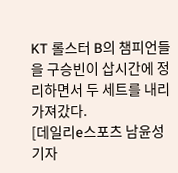KT 롤스터 B의 챔피언들을 구승빈이 삽시간에 정리하면서 두 세트를 내리 가져갔다.
[데일리e스포츠 남윤성 기자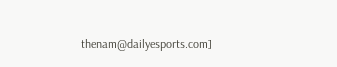thenam@dailyesports.com]